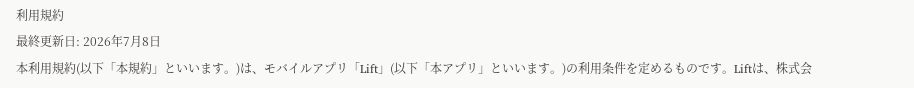利用規約
最終更新日: 2026年7月8日
本利用規約(以下「本規約」といいます。)は、モバイルアプリ「Lift」(以下「本アプリ」といいます。)の利用条件を定めるものです。Liftは、株式会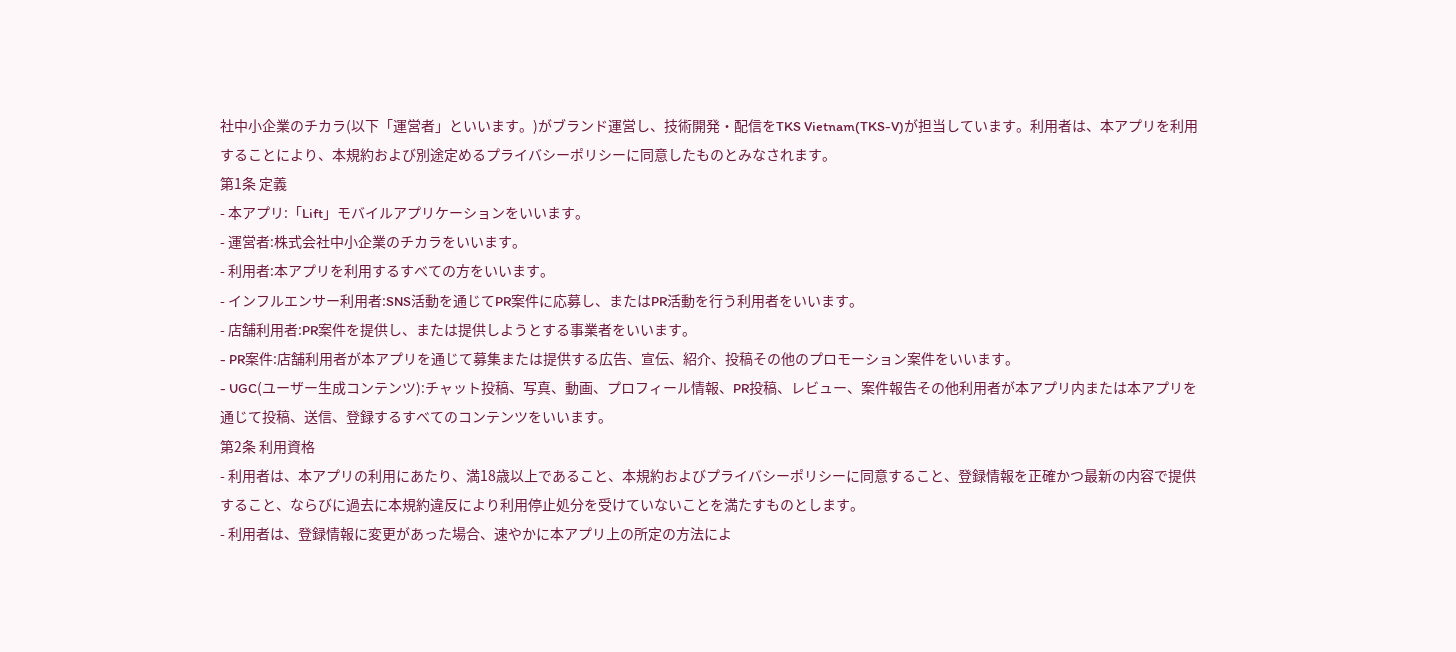社中小企業のチカラ(以下「運営者」といいます。)がブランド運営し、技術開発・配信をTKS Vietnam(TKS-V)が担当しています。利用者は、本アプリを利用することにより、本規約および別途定めるプライバシーポリシーに同意したものとみなされます。
第1条 定義
- 本アプリ:「Lift」モバイルアプリケーションをいいます。
- 運営者:株式会社中小企業のチカラをいいます。
- 利用者:本アプリを利用するすべての方をいいます。
- インフルエンサー利用者:SNS活動を通じてPR案件に応募し、またはPR活動を行う利用者をいいます。
- 店舗利用者:PR案件を提供し、または提供しようとする事業者をいいます。
- PR案件:店舗利用者が本アプリを通じて募集または提供する広告、宣伝、紹介、投稿その他のプロモーション案件をいいます。
- UGC(ユーザー生成コンテンツ):チャット投稿、写真、動画、プロフィール情報、PR投稿、レビュー、案件報告その他利用者が本アプリ内または本アプリを通じて投稿、送信、登録するすべてのコンテンツをいいます。
第2条 利用資格
- 利用者は、本アプリの利用にあたり、満18歳以上であること、本規約およびプライバシーポリシーに同意すること、登録情報を正確かつ最新の内容で提供すること、ならびに過去に本規約違反により利用停止処分を受けていないことを満たすものとします。
- 利用者は、登録情報に変更があった場合、速やかに本アプリ上の所定の方法によ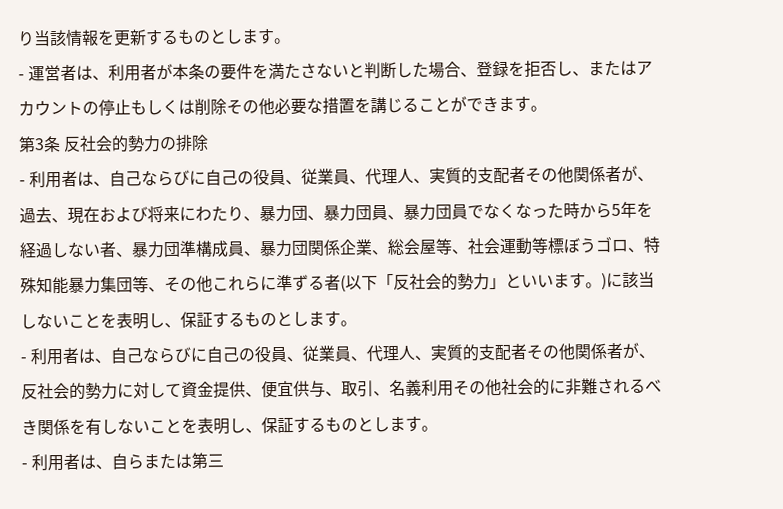り当該情報を更新するものとします。
- 運営者は、利用者が本条の要件を満たさないと判断した場合、登録を拒否し、またはアカウントの停止もしくは削除その他必要な措置を講じることができます。
第3条 反社会的勢力の排除
- 利用者は、自己ならびに自己の役員、従業員、代理人、実質的支配者その他関係者が、過去、現在および将来にわたり、暴力団、暴力団員、暴力団員でなくなった時から5年を経過しない者、暴力団準構成員、暴力団関係企業、総会屋等、社会運動等標ぼうゴロ、特殊知能暴力集団等、その他これらに準ずる者(以下「反社会的勢力」といいます。)に該当しないことを表明し、保証するものとします。
- 利用者は、自己ならびに自己の役員、従業員、代理人、実質的支配者その他関係者が、反社会的勢力に対して資金提供、便宜供与、取引、名義利用その他社会的に非難されるべき関係を有しないことを表明し、保証するものとします。
- 利用者は、自らまたは第三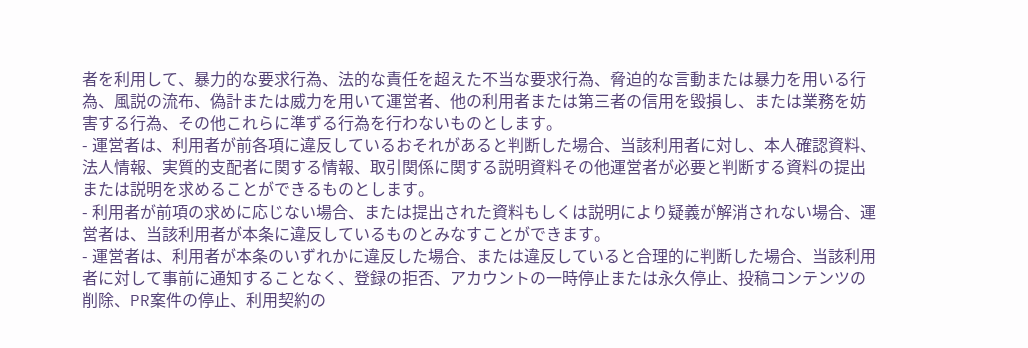者を利用して、暴力的な要求行為、法的な責任を超えた不当な要求行為、脅迫的な言動または暴力を用いる行為、風説の流布、偽計または威力を用いて運営者、他の利用者または第三者の信用を毀損し、または業務を妨害する行為、その他これらに準ずる行為を行わないものとします。
- 運営者は、利用者が前各項に違反しているおそれがあると判断した場合、当該利用者に対し、本人確認資料、法人情報、実質的支配者に関する情報、取引関係に関する説明資料その他運営者が必要と判断する資料の提出または説明を求めることができるものとします。
- 利用者が前項の求めに応じない場合、または提出された資料もしくは説明により疑義が解消されない場合、運営者は、当該利用者が本条に違反しているものとみなすことができます。
- 運営者は、利用者が本条のいずれかに違反した場合、または違反していると合理的に判断した場合、当該利用者に対して事前に通知することなく、登録の拒否、アカウントの一時停止または永久停止、投稿コンテンツの削除、PR案件の停止、利用契約の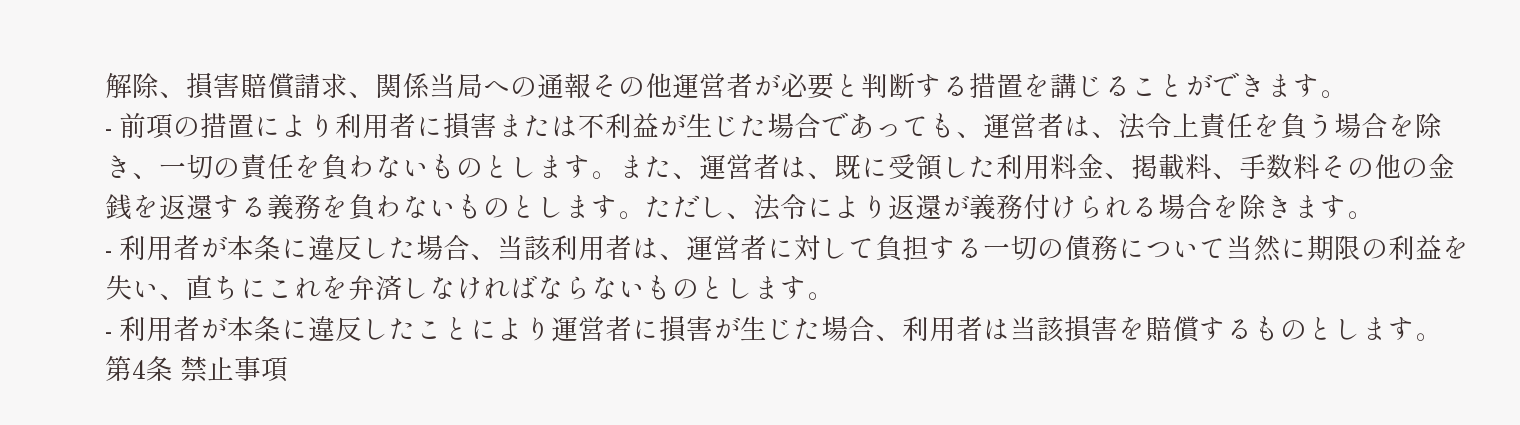解除、損害賠償請求、関係当局への通報その他運営者が必要と判断する措置を講じることができます。
- 前項の措置により利用者に損害または不利益が生じた場合であっても、運営者は、法令上責任を負う場合を除き、一切の責任を負わないものとします。また、運営者は、既に受領した利用料金、掲載料、手数料その他の金銭を返還する義務を負わないものとします。ただし、法令により返還が義務付けられる場合を除きます。
- 利用者が本条に違反した場合、当該利用者は、運営者に対して負担する一切の債務について当然に期限の利益を失い、直ちにこれを弁済しなければならないものとします。
- 利用者が本条に違反したことにより運営者に損害が生じた場合、利用者は当該損害を賠償するものとします。
第4条 禁止事項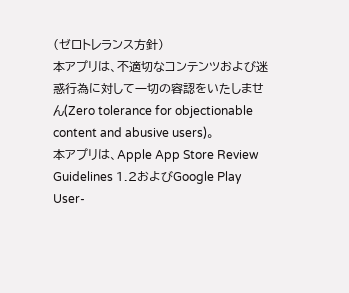(ゼロトレランス方針)
本アプリは、不適切なコンテンツおよび迷惑行為に対して一切の容認をいたしません(Zero tolerance for objectionable content and abusive users)。
本アプリは、Apple App Store Review Guidelines 1.2およびGoogle Play User-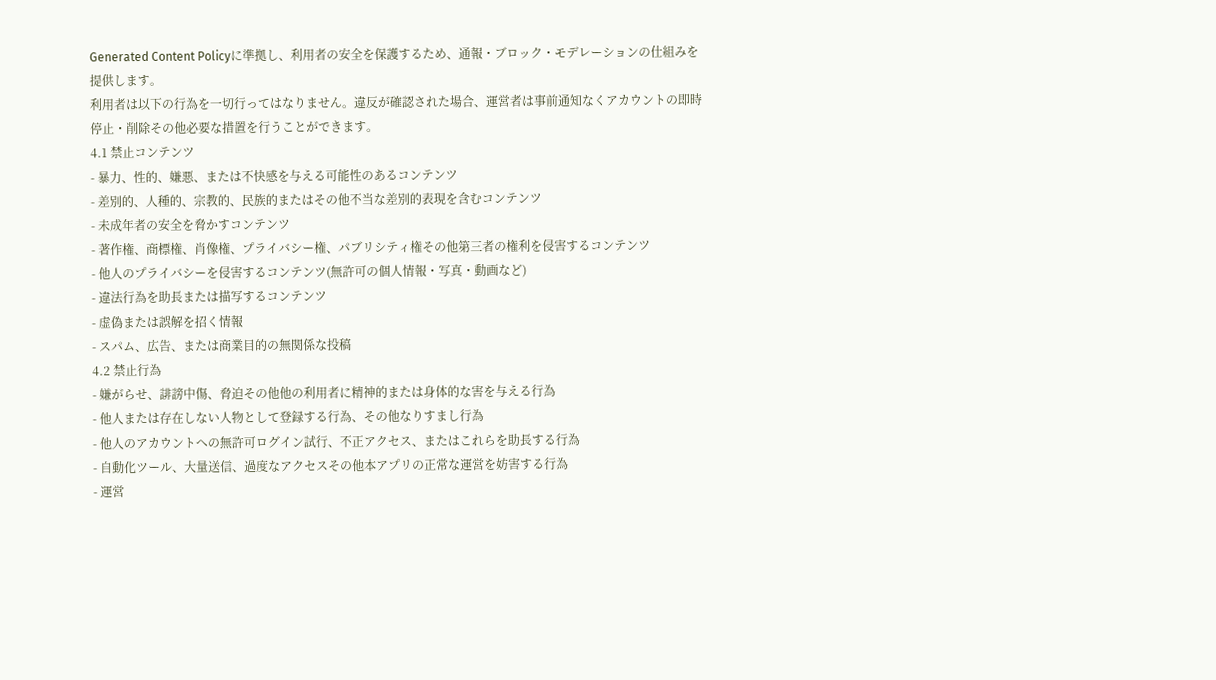Generated Content Policyに準拠し、利用者の安全を保護するため、通報・ブロック・モデレーションの仕組みを提供します。
利用者は以下の行為を一切行ってはなりません。違反が確認された場合、運営者は事前通知なくアカウントの即時停止・削除その他必要な措置を行うことができます。
4.1 禁止コンテンツ
- 暴力、性的、嫌悪、または不快感を与える可能性のあるコンテンツ
- 差別的、人種的、宗教的、民族的またはその他不当な差別的表現を含むコンテンツ
- 未成年者の安全を脅かすコンテンツ
- 著作権、商標権、肖像権、プライバシー権、パブリシティ権その他第三者の権利を侵害するコンテンツ
- 他人のプライバシーを侵害するコンテンツ(無許可の個人情報・写真・動画など)
- 違法行為を助長または描写するコンテンツ
- 虚偽または誤解を招く情報
- スパム、広告、または商業目的の無関係な投稿
4.2 禁止行為
- 嫌がらせ、誹謗中傷、脅迫その他他の利用者に精神的または身体的な害を与える行為
- 他人または存在しない人物として登録する行為、その他なりすまし行為
- 他人のアカウントへの無許可ログイン試行、不正アクセス、またはこれらを助長する行為
- 自動化ツール、大量送信、過度なアクセスその他本アプリの正常な運営を妨害する行為
- 運営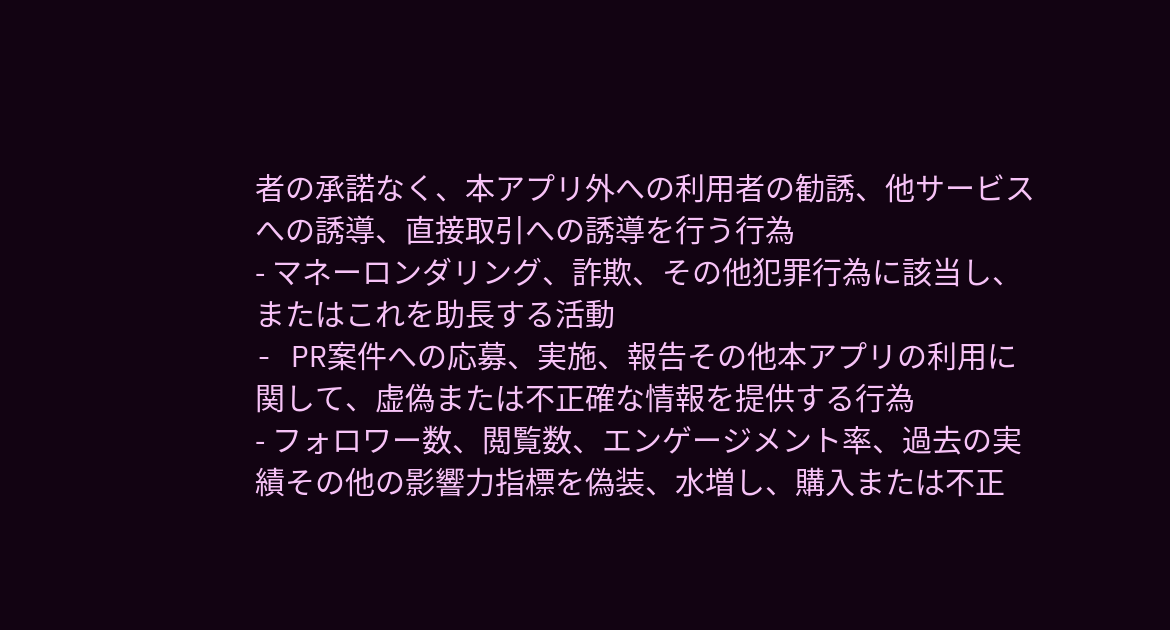者の承諾なく、本アプリ外への利用者の勧誘、他サービスへの誘導、直接取引への誘導を行う行為
- マネーロンダリング、詐欺、その他犯罪行為に該当し、またはこれを助長する活動
- PR案件への応募、実施、報告その他本アプリの利用に関して、虚偽または不正確な情報を提供する行為
- フォロワー数、閲覧数、エンゲージメント率、過去の実績その他の影響力指標を偽装、水増し、購入または不正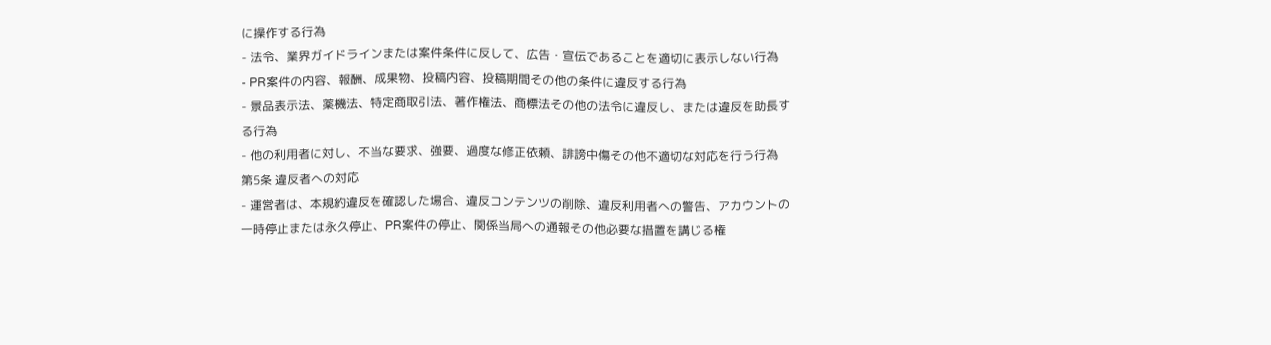に操作する行為
- 法令、業界ガイドラインまたは案件条件に反して、広告・宣伝であることを適切に表示しない行為
- PR案件の内容、報酬、成果物、投稿内容、投稿期間その他の条件に違反する行為
- 景品表示法、薬機法、特定商取引法、著作権法、商標法その他の法令に違反し、または違反を助長する行為
- 他の利用者に対し、不当な要求、強要、過度な修正依頼、誹謗中傷その他不適切な対応を行う行為
第5条 違反者への対応
- 運営者は、本規約違反を確認した場合、違反コンテンツの削除、違反利用者への警告、アカウントの一時停止または永久停止、PR案件の停止、関係当局への通報その他必要な措置を講じる権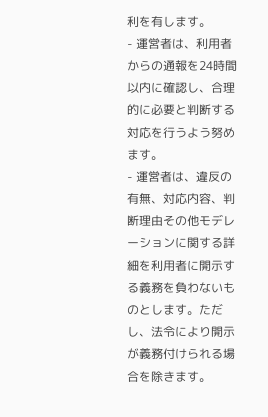利を有します。
- 運営者は、利用者からの通報を24時間以内に確認し、合理的に必要と判断する対応を行うよう努めます。
- 運営者は、違反の有無、対応内容、判断理由その他モデレーションに関する詳細を利用者に開示する義務を負わないものとします。ただし、法令により開示が義務付けられる場合を除きます。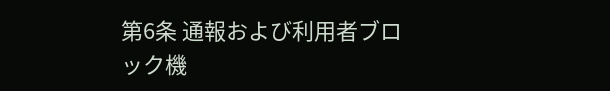第6条 通報および利用者ブロック機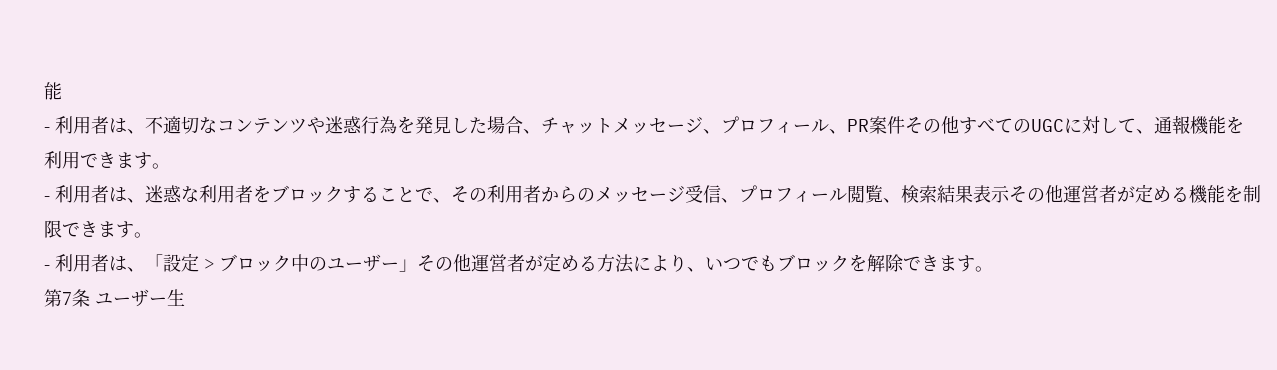能
- 利用者は、不適切なコンテンツや迷惑行為を発見した場合、チャットメッセージ、プロフィール、PR案件その他すべてのUGCに対して、通報機能を利用できます。
- 利用者は、迷惑な利用者をブロックすることで、その利用者からのメッセージ受信、プロフィール閲覧、検索結果表示その他運営者が定める機能を制限できます。
- 利用者は、「設定 > ブロック中のユーザー」その他運営者が定める方法により、いつでもブロックを解除できます。
第7条 ユーザー生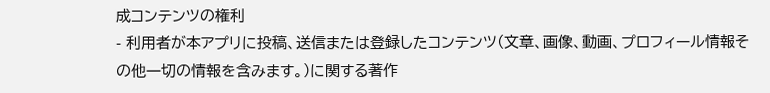成コンテンツの権利
- 利用者が本アプリに投稿、送信または登録したコンテンツ(文章、画像、動画、プロフィール情報その他一切の情報を含みます。)に関する著作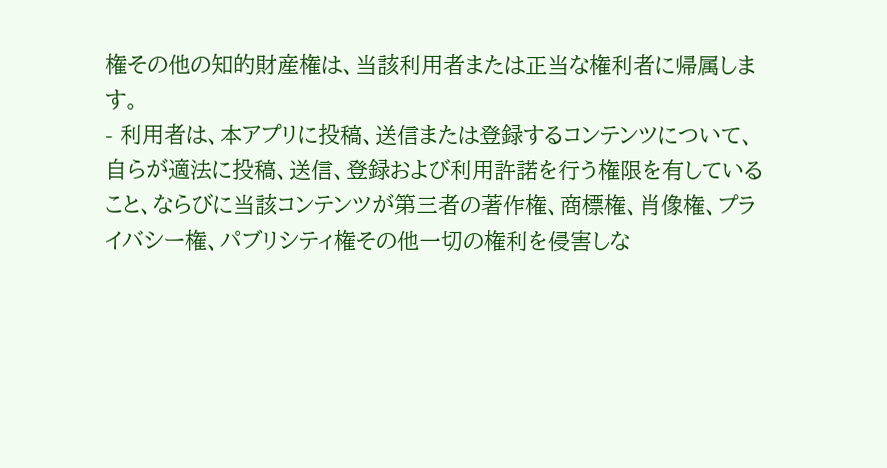権その他の知的財産権は、当該利用者または正当な権利者に帰属します。
- 利用者は、本アプリに投稿、送信または登録するコンテンツについて、自らが適法に投稿、送信、登録および利用許諾を行う権限を有していること、ならびに当該コンテンツが第三者の著作権、商標権、肖像権、プライバシー権、パブリシティ権その他一切の権利を侵害しな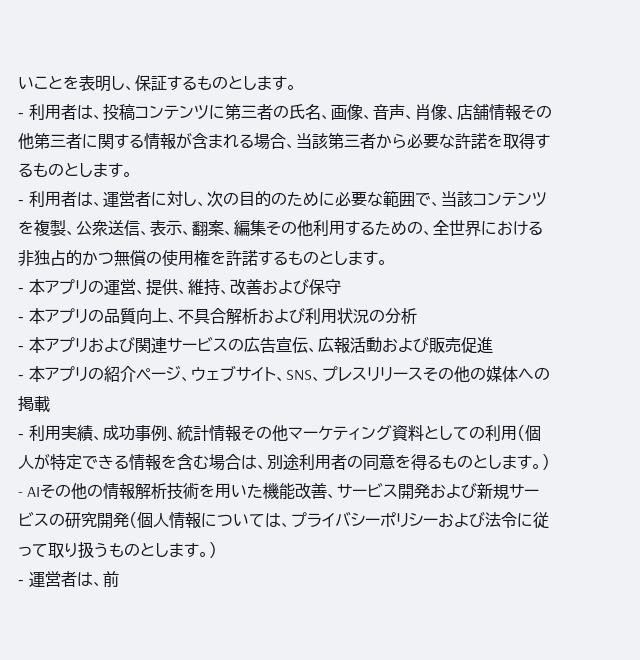いことを表明し、保証するものとします。
- 利用者は、投稿コンテンツに第三者の氏名、画像、音声、肖像、店舗情報その他第三者に関する情報が含まれる場合、当該第三者から必要な許諾を取得するものとします。
- 利用者は、運営者に対し、次の目的のために必要な範囲で、当該コンテンツを複製、公衆送信、表示、翻案、編集その他利用するための、全世界における非独占的かつ無償の使用権を許諾するものとします。
- 本アプリの運営、提供、維持、改善および保守
- 本アプリの品質向上、不具合解析および利用状況の分析
- 本アプリおよび関連サービスの広告宣伝、広報活動および販売促進
- 本アプリの紹介ページ、ウェブサイト、SNS、プレスリリースその他の媒体への掲載
- 利用実績、成功事例、統計情報その他マーケティング資料としての利用(個人が特定できる情報を含む場合は、別途利用者の同意を得るものとします。)
- AIその他の情報解析技術を用いた機能改善、サービス開発および新規サービスの研究開発(個人情報については、プライバシーポリシーおよび法令に従って取り扱うものとします。)
- 運営者は、前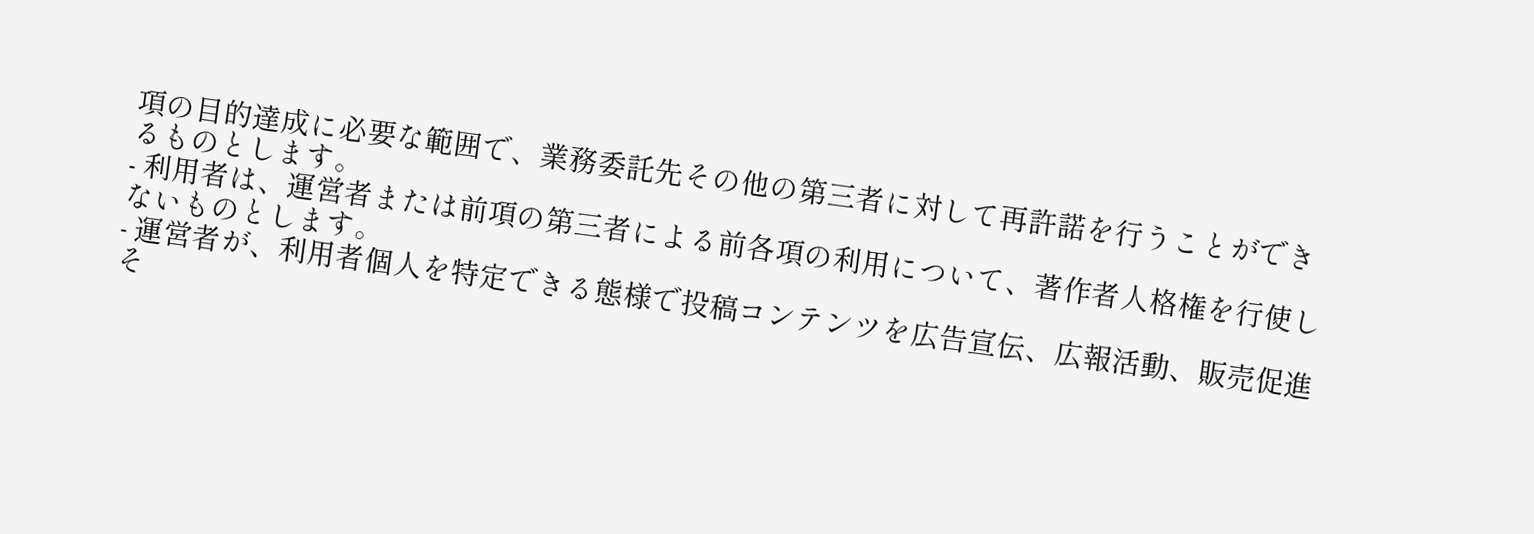項の目的達成に必要な範囲で、業務委託先その他の第三者に対して再許諾を行うことができるものとします。
- 利用者は、運営者または前項の第三者による前各項の利用について、著作者人格権を行使しないものとします。
- 運営者が、利用者個人を特定できる態様で投稿コンテンツを広告宣伝、広報活動、販売促進そ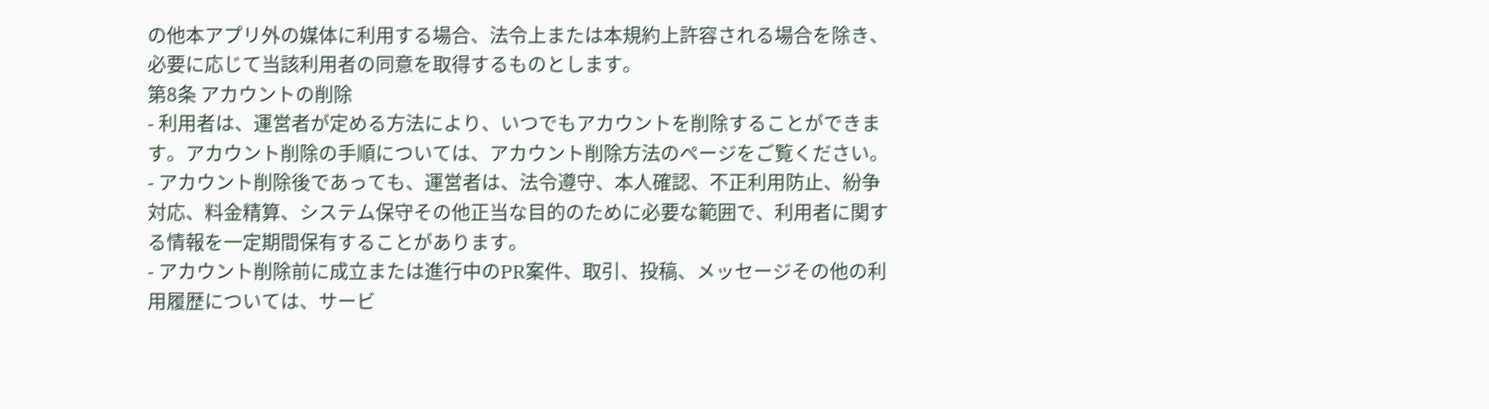の他本アプリ外の媒体に利用する場合、法令上または本規約上許容される場合を除き、必要に応じて当該利用者の同意を取得するものとします。
第8条 アカウントの削除
- 利用者は、運営者が定める方法により、いつでもアカウントを削除することができます。アカウント削除の手順については、アカウント削除方法のページをご覧ください。
- アカウント削除後であっても、運営者は、法令遵守、本人確認、不正利用防止、紛争対応、料金精算、システム保守その他正当な目的のために必要な範囲で、利用者に関する情報を一定期間保有することがあります。
- アカウント削除前に成立または進行中のPR案件、取引、投稿、メッセージその他の利用履歴については、サービ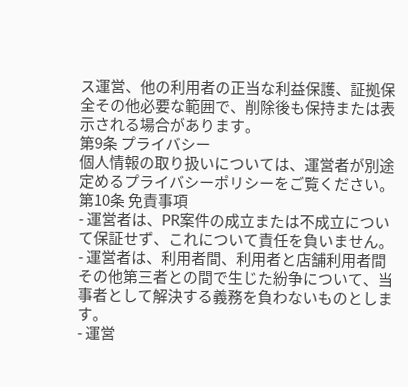ス運営、他の利用者の正当な利益保護、証拠保全その他必要な範囲で、削除後も保持または表示される場合があります。
第9条 プライバシー
個人情報の取り扱いについては、運営者が別途定めるプライバシーポリシーをご覧ください。
第10条 免責事項
- 運営者は、PR案件の成立または不成立について保証せず、これについて責任を負いません。
- 運営者は、利用者間、利用者と店舗利用者間その他第三者との間で生じた紛争について、当事者として解決する義務を負わないものとします。
- 運営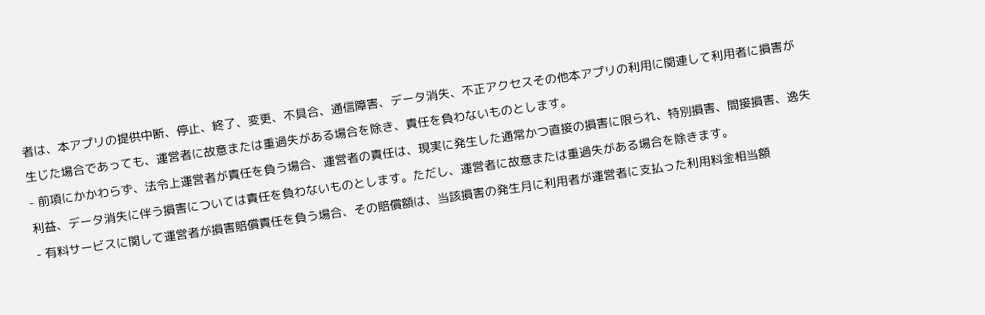者は、本アプリの提供中断、停止、終了、変更、不具合、通信障害、データ消失、不正アクセスその他本アプリの利用に関連して利用者に損害が生じた場合であっても、運営者に故意または重過失がある場合を除き、責任を負わないものとします。
- 前項にかかわらず、法令上運営者が責任を負う場合、運営者の責任は、現実に発生した通常かつ直接の損害に限られ、特別損害、間接損害、逸失利益、データ消失に伴う損害については責任を負わないものとします。ただし、運営者に故意または重過失がある場合を除きます。
- 有料サービスに関して運営者が損害賠償責任を負う場合、その賠償額は、当該損害の発生月に利用者が運営者に支払った利用料金相当額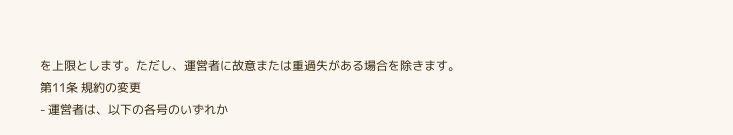を上限とします。ただし、運営者に故意または重過失がある場合を除きます。
第11条 規約の変更
- 運営者は、以下の各号のいずれか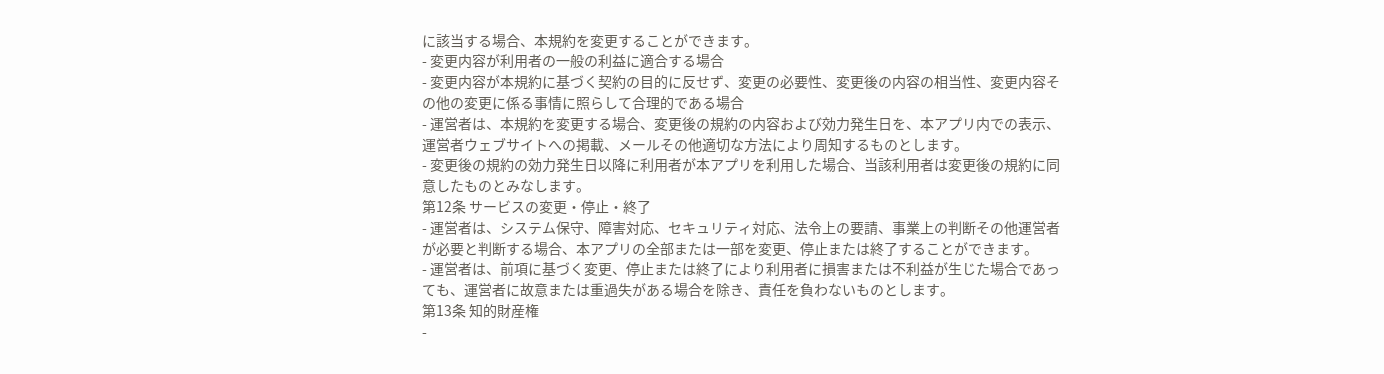に該当する場合、本規約を変更することができます。
- 変更内容が利用者の一般の利益に適合する場合
- 変更内容が本規約に基づく契約の目的に反せず、変更の必要性、変更後の内容の相当性、変更内容その他の変更に係る事情に照らして合理的である場合
- 運営者は、本規約を変更する場合、変更後の規約の内容および効力発生日を、本アプリ内での表示、運営者ウェブサイトへの掲載、メールその他適切な方法により周知するものとします。
- 変更後の規約の効力発生日以降に利用者が本アプリを利用した場合、当該利用者は変更後の規約に同意したものとみなします。
第12条 サービスの変更・停止・終了
- 運営者は、システム保守、障害対応、セキュリティ対応、法令上の要請、事業上の判断その他運営者が必要と判断する場合、本アプリの全部または一部を変更、停止または終了することができます。
- 運営者は、前項に基づく変更、停止または終了により利用者に損害または不利益が生じた場合であっても、運営者に故意または重過失がある場合を除き、責任を負わないものとします。
第13条 知的財産権
-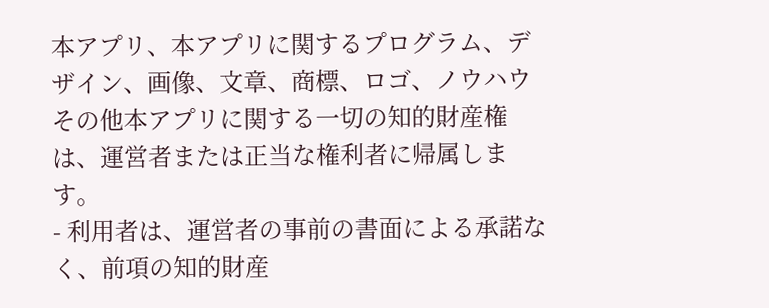本アプリ、本アプリに関するプログラム、デザイン、画像、文章、商標、ロゴ、ノウハウその他本アプリに関する一切の知的財産権は、運営者または正当な権利者に帰属します。
- 利用者は、運営者の事前の書面による承諾なく、前項の知的財産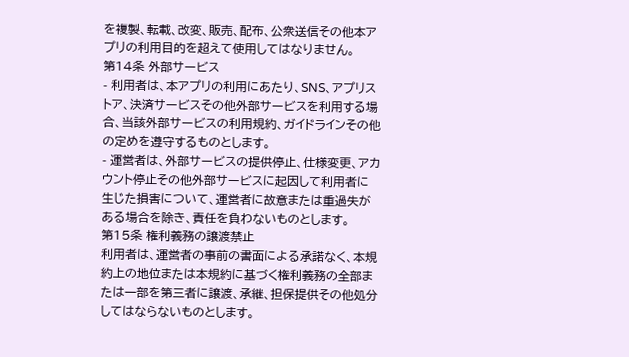を複製、転載、改変、販売、配布、公衆送信その他本アプリの利用目的を超えて使用してはなりません。
第14条 外部サービス
- 利用者は、本アプリの利用にあたり、SNS、アプリストア、決済サービスその他外部サービスを利用する場合、当該外部サービスの利用規約、ガイドラインその他の定めを遵守するものとします。
- 運営者は、外部サービスの提供停止、仕様変更、アカウント停止その他外部サービスに起因して利用者に生じた損害について、運営者に故意または重過失がある場合を除き、責任を負わないものとします。
第15条 権利義務の譲渡禁止
利用者は、運営者の事前の書面による承諾なく、本規約上の地位または本規約に基づく権利義務の全部または一部を第三者に譲渡、承継、担保提供その他処分してはならないものとします。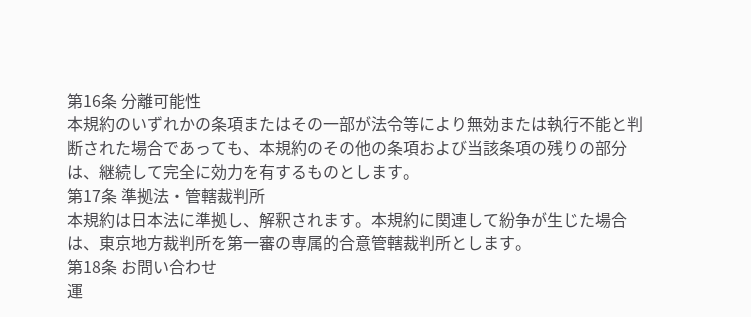第16条 分離可能性
本規約のいずれかの条項またはその一部が法令等により無効または執行不能と判断された場合であっても、本規約のその他の条項および当該条項の残りの部分は、継続して完全に効力を有するものとします。
第17条 準拠法・管轄裁判所
本規約は日本法に準拠し、解釈されます。本規約に関連して紛争が生じた場合は、東京地方裁判所を第一審の専属的合意管轄裁判所とします。
第18条 お問い合わせ
運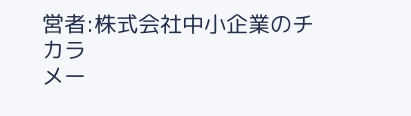営者:株式会社中小企業のチカラ
メー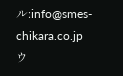ル:info@smes-chikara.co.jp
ウ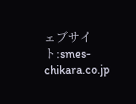ェブサイト:smes-chikara.co.jp